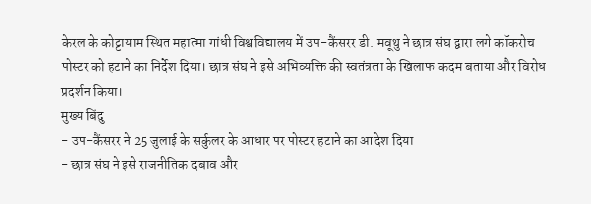केरल के कोट्टायाम स्थित महात्मा गांधी विश्वविद्यालय में उप-कैंसरर डी. मवूथु ने छात्र संघ द्वारा लगे कॉकरोच पोस्टर को हटाने का निर्देश दिया। छात्र संघ ने इसे अभिव्यक्ति की स्वतंत्रता के खिलाफ कदम बताया और विरोध प्रदर्शन किया।
मुख्य बिंदु
- उप-कैंसरर ने 25 जुलाई के सर्कुलर के आधार पर पोस्टर हटाने का आदेश दिया
- छात्र संघ ने इसे राजनीतिक दबाव और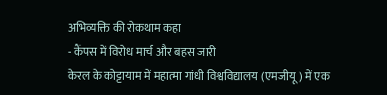अभिव्यक्ति की रोकथाम कहा
- कैंपस में विरोध मार्च और बहस जारी
केरल के कोट्टायाम में महात्मा गांधी विश्वविद्यालय (एमजीयू) में एक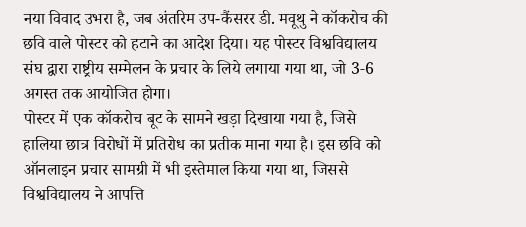नया विवाद उभरा है, जब अंतरिम उप-कैंसरर डी. मवूथु ने कॉकरोच की छवि वाले पोस्टर को हटाने का आदेश दिया। यह पोस्टर विश्वविद्यालय संघ द्वारा राष्ट्रीय सम्मेलन के प्रचार के लिये लगाया गया था, जो 3‑6 अगस्त तक आयोजित होगा।
पोस्टर में एक कॉकरोच बूट के सामने खड़ा दिखाया गया है, जिसे हालिया छात्र विरोधों में प्रतिरोध का प्रतीक माना गया है। इस छवि को ऑनलाइन प्रचार सामग्री में भी इस्तेमाल किया गया था, जिससे विश्वविद्यालय ने आपत्ति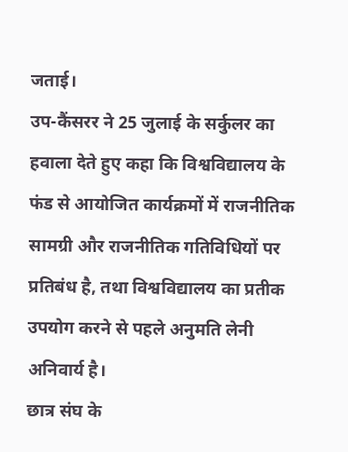जताई।
उप-कैंसरर ने 25 जुलाई के सर्कुलर का हवाला देते हुए कहा कि विश्वविद्यालय के फंड से आयोजित कार्यक्रमों में राजनीतिक सामग्री और राजनीतिक गतिविधियों पर प्रतिबंध है, तथा विश्वविद्यालय का प्रतीक उपयोग करने से पहले अनुमति लेनी अनिवार्य है।
छात्र संघ के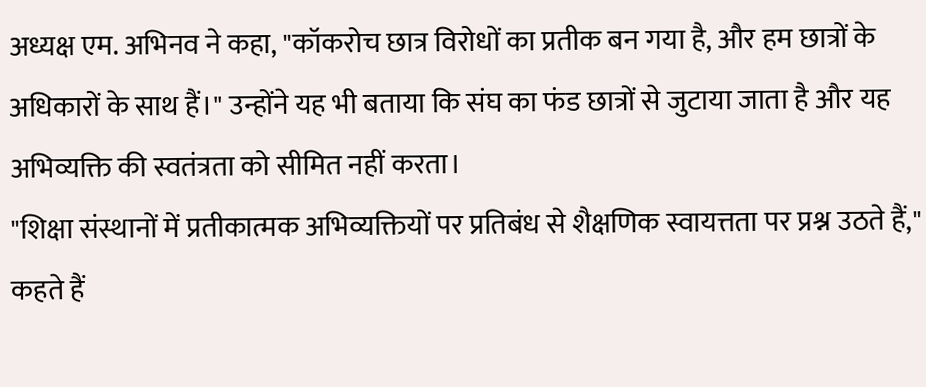अध्यक्ष एम. अभिनव ने कहा, "कॉकरोच छात्र विरोधों का प्रतीक बन गया है, और हम छात्रों के अधिकारों के साथ हैं।" उन्होंने यह भी बताया कि संघ का फंड छात्रों से जुटाया जाता है और यह अभिव्यक्ति की स्वतंत्रता को सीमित नहीं करता।
"शिक्षा संस्थानों में प्रतीकात्मक अभिव्यक्तियों पर प्रतिबंध से शैक्षणिक स्वायत्तता पर प्रश्न उठते हैं," कहते हैं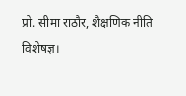प्रो. सीमा राठौर, शैक्षणिक नीति विशेषज्ञ।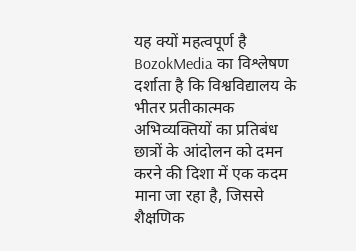यह क्यों महत्वपूर्ण है
BozokMedia का विश्लेषण दर्शाता है कि विश्वविद्यालय के भीतर प्रतीकात्मक अभिव्यक्तियों का प्रतिबंध छात्रों के आंदोलन को दमन करने की दिशा में एक कदम माना जा रहा है, जिससे शैक्षणिक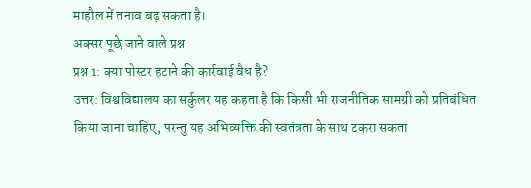माहौल में तनाव बढ़ सकता है।
अक्सर पूछे जाने वाले प्रश्न
प्रश्न 1: क्या पोस्टर हटाने की कार्रवाई वैध है?
उत्तर: विश्वविद्यालय का सर्कुलर यह कहता है कि किसी भी राजनीतिक सामग्री को प्रतिबंधित किया जाना चाहिए, परन्तु यह अभिव्यक्ति की स्वतंत्रता के साथ टकरा सकता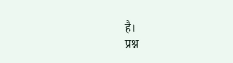है।
प्रश्न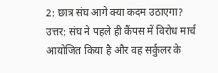2: छात्र संघ आगे क्या कदम उठाएगा?
उत्तर: संघ ने पहले ही कैंपस में विरोध मार्च आयोजित किया है और वह सर्कुलर के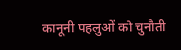कानूनी पहलुओं को चुनौती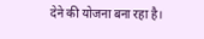देने की योजना बना रहा है।